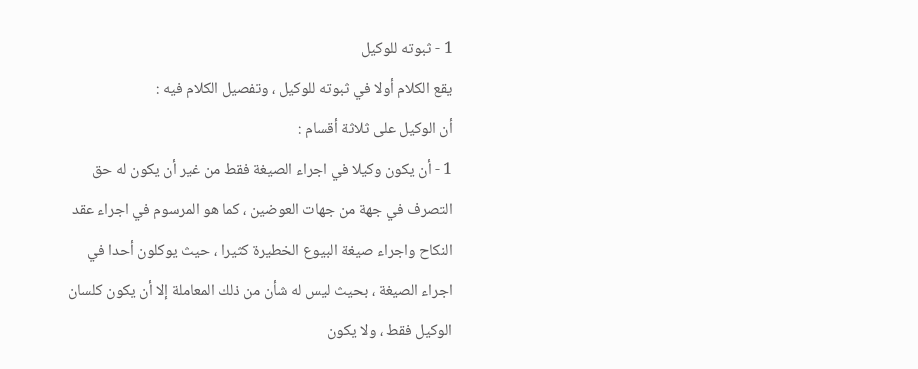1 - ثبوته للوكيل
يقع الكلام أولا في ثبوته للوكيل ، وتفصيل الكلام فيه :
أن الوكيل على ثلاثة أقسام :
1 - أن يكون وكيلا في اجراء الصيغة فقط من غير أن يكون له حق
التصرف في جهة من جهات العوضين ، كما هو المرسوم في اجراء عقد
النكاح واجراء صيغة البيوع الخطيرة كثيرا ، حيث يوكلون أحدا في
اجراء الصيغة ، بحيث ليس له شأن من ذلك المعاملة إلا أن يكون كلسان
الوكيل فقط ، ولا يكون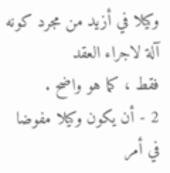وكيلا في أزيد من مجرد كونه آلة لاجراء العقد
فقط ، كما هو واضح .
2 - أن يكون وكيلا مفوضا في أمر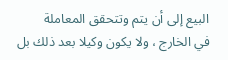البيع إلى أن يتم وتتحقق المعاملة
في الخارج ، ولا يكون وكيلا بعد ذلك بل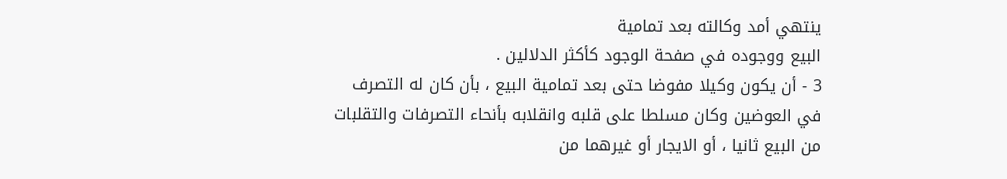ينتهي أمد وكالته بعد تمامية
البيع ووجوده في صفحة الوجود كأكثر الدلالين .
3 - أن يكون وكيلا مفوضا حتى بعد تمامية البيع ، بأن كان له التصرف
في العوضين وكان مسلطا على قلبه وانقلابه بأنحاء التصرفات والتقلبات
من البيع ثانيا ، أو الايجار أو غيرهما من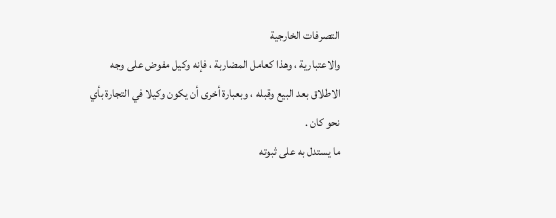التصرفات الخارجية
والاعتبارية ، وهذا كعامل المضاربة ، فإنه وكيل مفوض على وجه
الاطلاق بعد البيع وقبله ، وبعبارة أخرى أن يكون وكيلا في التجارة بأي
نحو كان .
ما يستدل به على ثبوته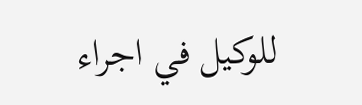للوكيل في اجراء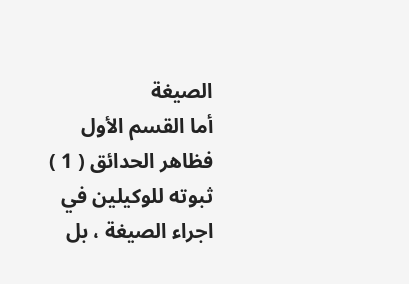الصيغة
أما القسم الأول فظاهر الحدائق ( 1 ) ثبوته للوكيلين في اجراء الصيغة ، بل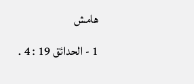هامش
1 - الحدائق 19 : 4 .